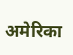अमेरिका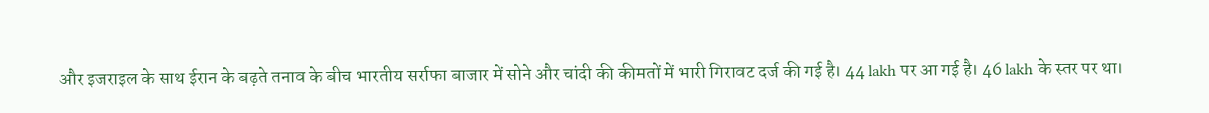और इजराइल के साथ ईरान के बढ़ते तनाव के बीच भारतीय सर्राफा बाजार में सोने और चांदी की कीमतों में भारी गिरावट दर्ज की गई है। 44 lakh पर आ गई है। 46 lakh के स्तर पर था।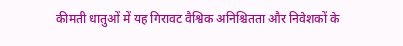कीमती धातुओं में यह गिरावट वैश्विक अनिश्चितता और निवेशकों के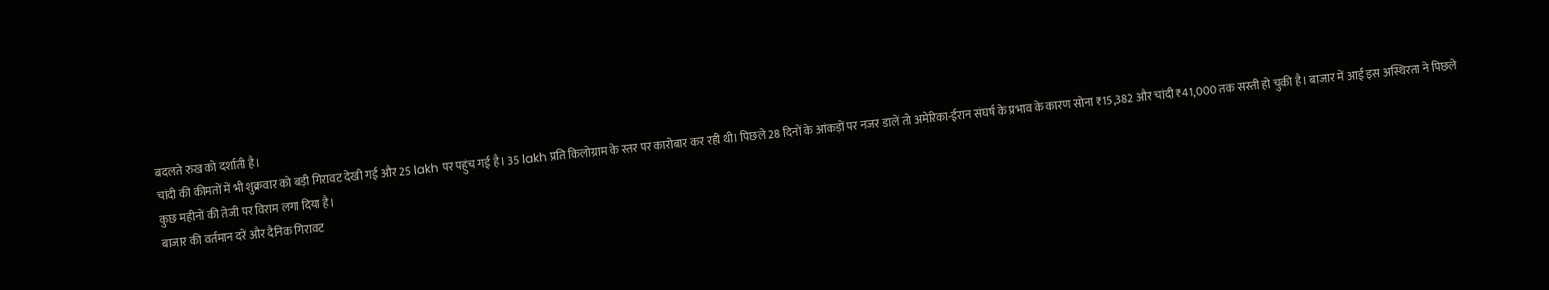बदलते रुख को दर्शाती है।
चांदी की कीमतों में भी शुक्रवार को बड़ी गिरावट देखी गई और 25 lakh पर पहुंच गई है। 35 lakh प्रति किलोग्राम के स्तर पर कारोबार कर रही थी। पिछले 28 दिनों के आंकड़ों पर नजर डालें तो अमेरिका-ईरान संघर्ष के प्रभाव के कारण सोना ₹15,382 और चांदी ₹41,000 तक सस्ती हो चुकी है। बाजार में आई इस अस्थिरता ने पिछले कुछ महीनों की तेजी पर विराम लगा दिया है।
बाजार की वर्तमान दरें और दैनिक गिरावट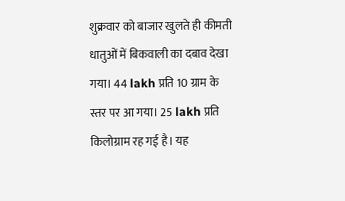शुक्रवार को बाजार खुलते ही कीमती धातुओं में बिकवाली का दबाव देखा गया। 44 lakh प्रति 10 ग्राम के स्तर पर आ गया। 25 lakh प्रति किलोग्राम रह गई है। यह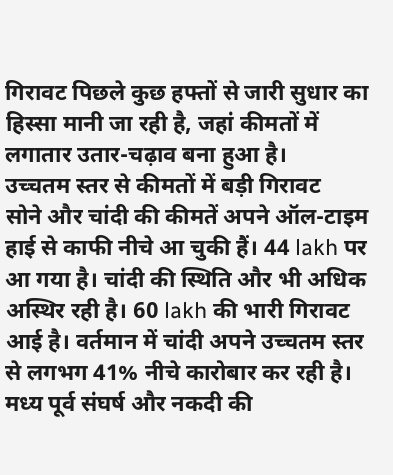गिरावट पिछले कुछ हफ्तों से जारी सुधार का हिस्सा मानी जा रही है, जहां कीमतों में लगातार उतार-चढ़ाव बना हुआ है।
उच्चतम स्तर से कीमतों में बड़ी गिरावट
सोने और चांदी की कीमतें अपने ऑल-टाइम हाई से काफी नीचे आ चुकी हैं। 44 lakh पर आ गया है। चांदी की स्थिति और भी अधिक अस्थिर रही है। 60 lakh की भारी गिरावट आई है। वर्तमान में चांदी अपने उच्चतम स्तर से लगभग 41% नीचे कारोबार कर रही है।
मध्य पूर्व संघर्ष और नकदी की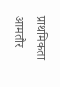प्राथमिकता
आमतौर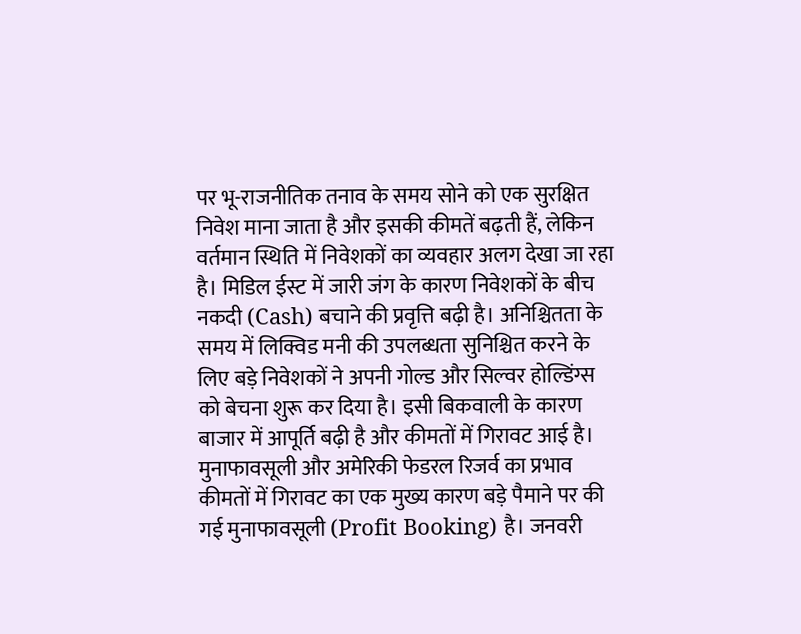पर भू-राजनीतिक तनाव के समय सोने को एक सुरक्षित निवेश माना जाता है और इसकी कीमतें बढ़ती हैं, लेकिन वर्तमान स्थिति में निवेशकों का व्यवहार अलग देखा जा रहा है। मिडिल ईस्ट में जारी जंग के कारण निवेशकों के बीच नकदी (Cash) बचाने की प्रवृत्ति बढ़ी है। अनिश्चितता के समय में लिक्विड मनी की उपलब्धता सुनिश्चित करने के लिए बड़े निवेशकों ने अपनी गोल्ड और सिल्वर होल्डिंग्स को बेचना शुरू कर दिया है। इसी बिकवाली के कारण बाजार में आपूर्ति बढ़ी है और कीमतों में गिरावट आई है।
मुनाफावसूली और अमेरिकी फेडरल रिजर्व का प्रभाव
कीमतों में गिरावट का एक मुख्य कारण बड़े पैमाने पर की गई मुनाफावसूली (Profit Booking) है। जनवरी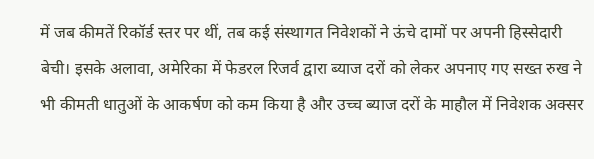में जब कीमतें रिकॉर्ड स्तर पर थीं, तब कई संस्थागत निवेशकों ने ऊंचे दामों पर अपनी हिस्सेदारी बेची। इसके अलावा, अमेरिका में फेडरल रिजर्व द्वारा ब्याज दरों को लेकर अपनाए गए सख्त रुख ने भी कीमती धातुओं के आकर्षण को कम किया है और उच्च ब्याज दरों के माहौल में निवेशक अक्सर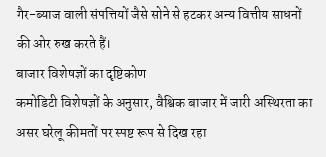गैर-ब्याज वाली संपत्तियों जैसे सोने से हटकर अन्य वित्तीय साधनों की ओर रुख करते हैं।
बाजार विशेषज्ञों का दृष्टिकोण
कमोडिटी विशेषज्ञों के अनुसार, वैश्विक बाजार में जारी अस्थिरता का असर घरेलू कीमतों पर स्पष्ट रूप से दिख रहा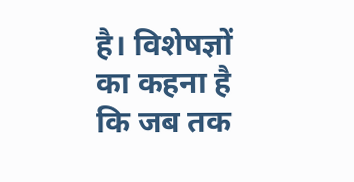है। विशेषज्ञों का कहना है कि जब तक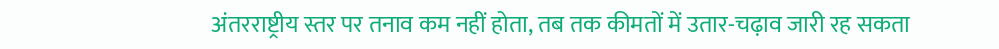अंतरराष्ट्रीय स्तर पर तनाव कम नहीं होता, तब तक कीमतों में उतार-चढ़ाव जारी रह सकता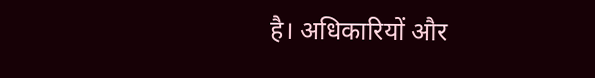है। अधिकारियों और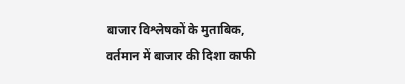बाजार विश्लेषकों के मुताबिक, वर्तमान में बाजार की दिशा काफी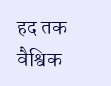हद तक वैश्विक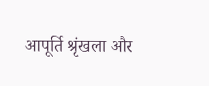आपूर्ति श्रृंखला और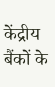केंद्रीय बैंकों के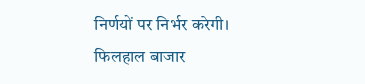निर्णयों पर निर्भर करेगी। फिलहाल बाजार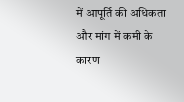में आपूर्ति की अधिकता और मांग में कमी के कारण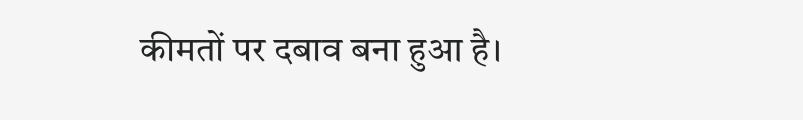कीमतों पर दबाव बना हुआ है।